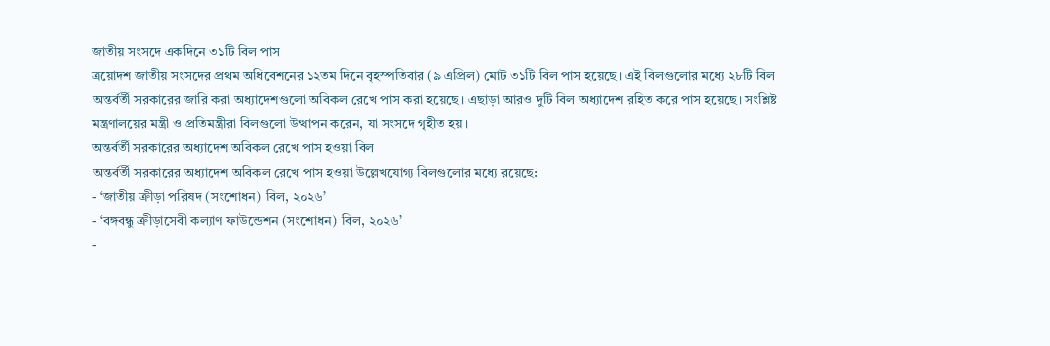জাতীয় সংসদে একদিনে ৩১টি বিল পাস
ত্রয়োদশ জাতীয় সংসদের প্রথম অধিবেশনের ১২তম দিনে বৃহস্পতিবার (৯ এপ্রিল) মোট ৩১টি বিল পাস হয়েছে। এই বিলগুলোর মধ্যে ২৮টি বিল অন্তর্বর্তী সরকারের জারি করা অধ্যাদেশগুলো অবিকল রেখে পাস করা হয়েছে। এছাড়া আরও দুটি বিল অধ্যাদেশ রহিত করে পাস হয়েছে। সংশ্লিষ্ট মন্ত্রণালয়ের মন্ত্রী ও প্রতিমন্ত্রীরা বিলগুলো উত্থাপন করেন, যা সংসদে গৃহীত হয়।
অন্তর্বর্তী সরকারের অধ্যাদেশ অবিকল রেখে পাস হওয়া বিল
অন্তর্বর্তী সরকারের অধ্যাদেশ অবিকল রেখে পাস হওয়া উল্লেখযোগ্য বিলগুলোর মধ্যে রয়েছে:
- ‘জাতীয় ক্রীড়া পরিষদ (সংশোধন) বিল, ২০২৬’
- ‘বঙ্গবন্ধু ক্রীড়াসেবী কল্যাণ ফাউন্ডেশন (সংশোধন) বিল, ২০২৬’
-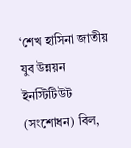‘শেখ হাসিনা জাতীয় যুব উন্নয়ন ইনস্টিটিউট (সংশোধন) বিল,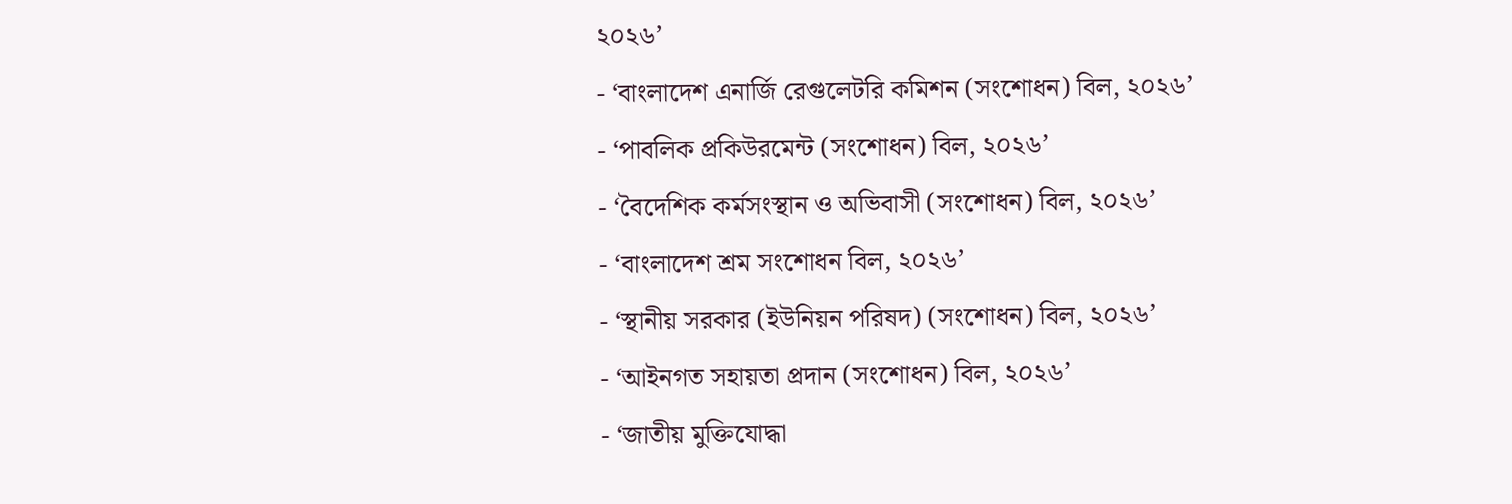২০২৬’
- ‘বাংলাদেশ এনার্জি রেগুলেটরি কমিশন (সংশোধন) বিল, ২০২৬’
- ‘পাবলিক প্রকিউরমেন্ট (সংশোধন) বিল, ২০২৬’
- ‘বৈদেশিক কর্মসংস্থান ও অভিবাসী (সংশোধন) বিল, ২০২৬’
- ‘বাংলাদেশ শ্রম সংশোধন বিল, ২০২৬’
- ‘স্থানীয় সরকার (ইউনিয়ন পরিষদ) (সংশোধন) বিল, ২০২৬’
- ‘আইনগত সহায়তা প্রদান (সংশোধন) বিল, ২০২৬’
- ‘জাতীয় মুক্তিযোদ্ধা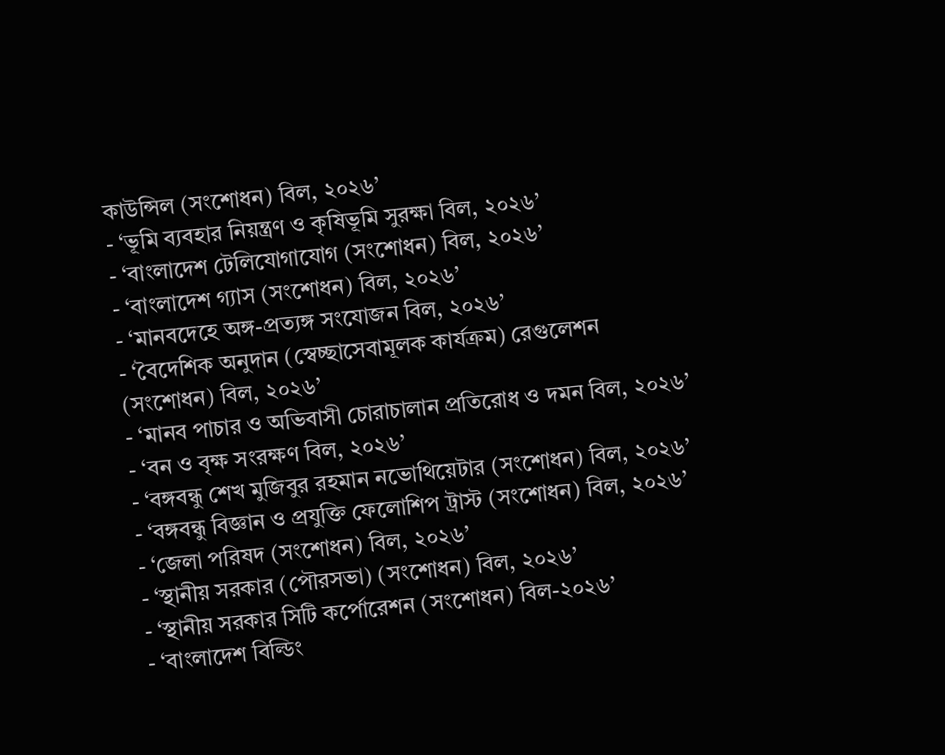কাউন্সিল (সংশোধন) বিল, ২০২৬’
- ‘ভূমি ব্যবহার নিয়ন্ত্রণ ও কৃষিভূমি সুরক্ষা বিল, ২০২৬’
- ‘বাংলাদেশ টেলিযোগাযোগ (সংশোধন) বিল, ২০২৬’
- ‘বাংলাদেশ গ্যাস (সংশোধন) বিল, ২০২৬’
- ‘মানবদেহে অঙ্গ-প্রত্যঙ্গ সংযোজন বিল, ২০২৬’
- ‘বৈদেশিক অনুদান (স্বেচ্ছাসেবামূলক কার্যক্রম) রেগুলেশন (সংশোধন) বিল, ২০২৬’
- ‘মানব পাচার ও অভিবাসী চোরাচালান প্রতিরোধ ও দমন বিল, ২০২৬’
- ‘বন ও বৃক্ষ সংরক্ষণ বিল, ২০২৬’
- ‘বঙ্গবন্ধু শেখ মুজিবুর রহমান নভোথিয়েটার (সংশোধন) বিল, ২০২৬’
- ‘বঙ্গবন্ধু বিজ্ঞান ও প্রযুক্তি ফেলোশিপ ট্রাস্ট (সংশোধন) বিল, ২০২৬’
- ‘জেলা পরিষদ (সংশোধন) বিল, ২০২৬’
- ‘স্থানীয় সরকার (পৌরসভা) (সংশোধন) বিল, ২০২৬’
- ‘স্থানীয় সরকার সিটি কর্পোরেশন (সংশোধন) বিল-২০২৬’
- ‘বাংলাদেশ বিল্ডিং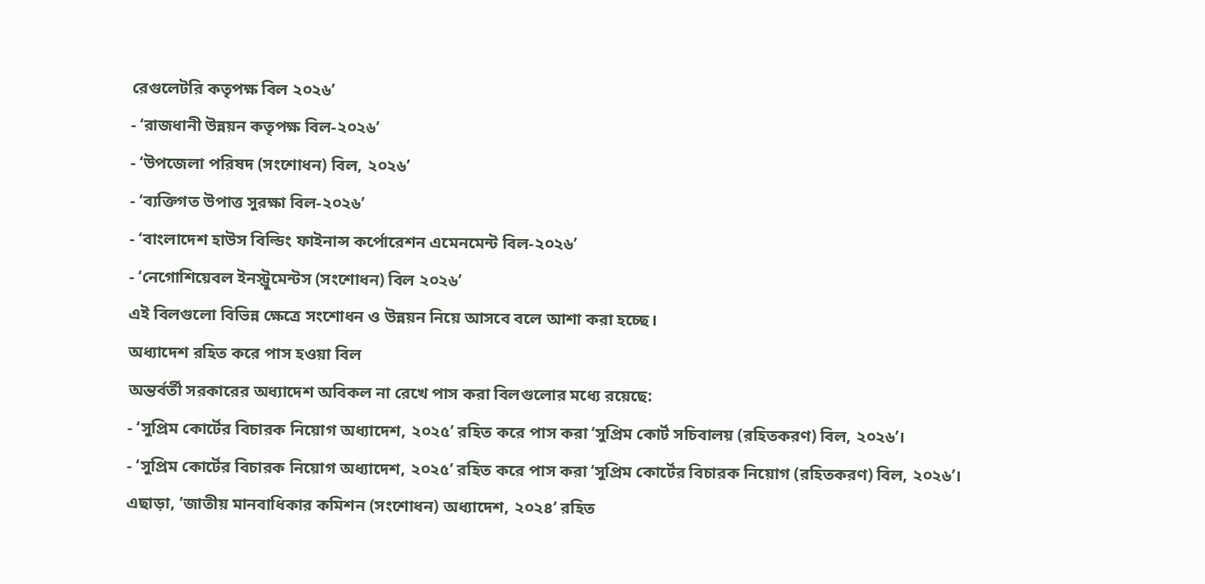রেগুলেটরি কতৃপক্ষ বিল ২০২৬’
- ‘রাজধানী উন্নয়ন কতৃপক্ষ বিল-২০২৬’
- ‘উপজেলা পরিষদ (সংশোধন) বিল, ২০২৬’
- ‘ব্যক্তিগত উপাত্ত সুরক্ষা বিল-২০২৬’
- ‘বাংলাদেশ হাউস বিল্ডিং ফাইনান্স কর্পোরেশন এমেনমেন্ট বিল-২০২৬’
- ‘নেগোশিয়েবল ইনস্ট্রুমেন্টস (সংশোধন) বিল ২০২৬’
এই বিলগুলো বিভিন্ন ক্ষেত্রে সংশোধন ও উন্নয়ন নিয়ে আসবে বলে আশা করা হচ্ছে।
অধ্যাদেশ রহিত করে পাস হওয়া বিল
অন্তর্বর্তী সরকারের অধ্যাদেশ অবিকল না রেখে পাস করা বিলগুলোর মধ্যে রয়েছে:
- ‘সুপ্রিম কোর্টের বিচারক নিয়োগ অধ্যাদেশ, ২০২৫’ রহিত করে পাস করা ‘সুপ্রিম কোর্ট সচিবালয় (রহিতকরণ) বিল, ২০২৬’।
- ‘সুপ্রিম কোর্টের বিচারক নিয়োগ অধ্যাদেশ, ২০২৫’ রহিত করে পাস করা ‘সুপ্রিম কোর্টের বিচারক নিয়োগ (রহিতকরণ) বিল, ২০২৬’।
এছাড়া, ‘জাতীয় মানবাধিকার কমিশন (সংশোধন) অধ্যাদেশ, ২০২৪’ রহিত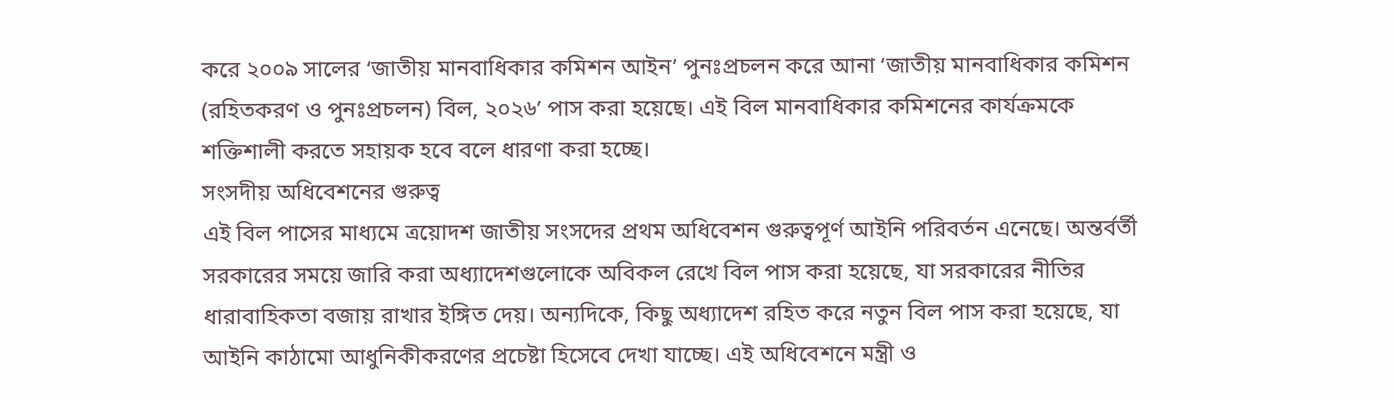করে ২০০৯ সালের ‘জাতীয় মানবাধিকার কমিশন আইন’ পুনঃপ্রচলন করে আনা ‘জাতীয় মানবাধিকার কমিশন (রহিতকরণ ও পুনঃপ্রচলন) বিল, ২০২৬’ পাস করা হয়েছে। এই বিল মানবাধিকার কমিশনের কার্যক্রমকে শক্তিশালী করতে সহায়ক হবে বলে ধারণা করা হচ্ছে।
সংসদীয় অধিবেশনের গুরুত্ব
এই বিল পাসের মাধ্যমে ত্রয়োদশ জাতীয় সংসদের প্রথম অধিবেশন গুরুত্বপূর্ণ আইনি পরিবর্তন এনেছে। অন্তর্বর্তী সরকারের সময়ে জারি করা অধ্যাদেশগুলোকে অবিকল রেখে বিল পাস করা হয়েছে, যা সরকারের নীতির ধারাবাহিকতা বজায় রাখার ইঙ্গিত দেয়। অন্যদিকে, কিছু অধ্যাদেশ রহিত করে নতুন বিল পাস করা হয়েছে, যা আইনি কাঠামো আধুনিকীকরণের প্রচেষ্টা হিসেবে দেখা যাচ্ছে। এই অধিবেশনে মন্ত্রী ও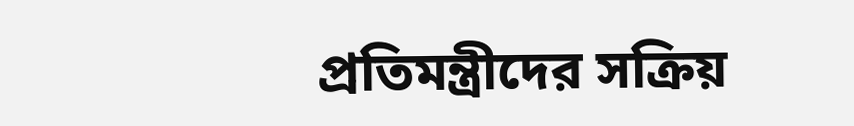প্রতিমন্ত্রীদের সক্রিয়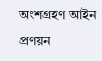অংশগ্রহণ আইন প্রণয়ন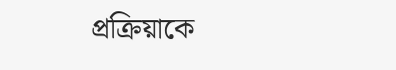প্রক্রিয়াকে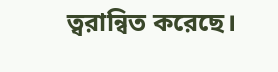ত্বরান্বিত করেছে।